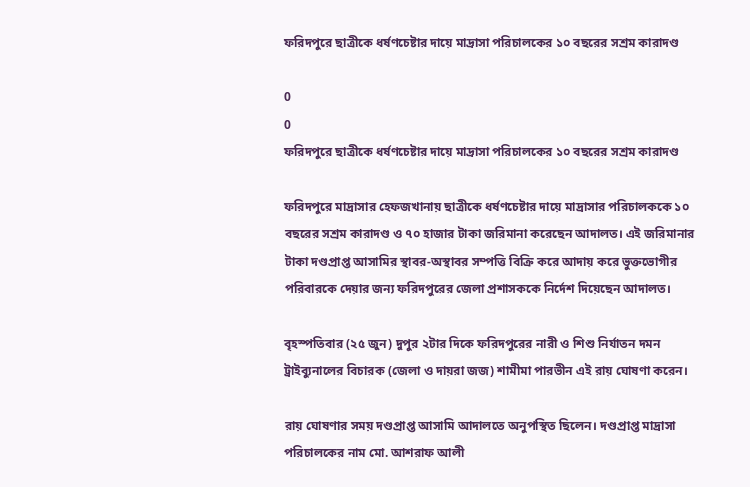ফরিদপুরে ছাত্রীকে ধর্ষণচেষ্টার দায়ে মাদ্রাসা পরিচালকের ১০ বছরের সশ্রম কারাদণ্ড

0
0
ফরিদপুরে ছাত্রীকে ধর্ষণচেষ্টার দায়ে মাদ্রাসা পরিচালকের ১০ বছরের সশ্রম কারাদণ্ড

ফরিদপুরে মাদ্রাসার হেফজখানায় ছাত্রীকে ধর্ষণচেষ্টার দায়ে মাদ্রাসার পরিচালককে ১০ বছরের সশ্রম কারাদণ্ড ও ৭০ হাজার টাকা জরিমানা করেছেন আদালত। এই জরিমানার টাকা দণ্ডপ্রাপ্ত আসামির স্থাবর-অস্থাবর সম্পত্তি বিক্রি করে আদায় করে ভুক্তভোগীর পরিবারকে দেয়ার জন্য ফরিদপুরের জেলা প্রশাসককে নির্দেশ দিয়েছেন আদালত।

বৃহস্পতিবার (২৫ জুন) দুপুর ২টার দিকে ফরিদপুরের নারী ও শিশু নির্যাতন দমন ট্রাইব্যুনালের বিচারক (জেলা ও দায়রা জজ) শামীমা পারভীন এই রায় ঘোষণা করেন।

রায় ঘোষণার সময় দণ্ডপ্রাপ্ত আসামি আদালতে অনুপস্থিত ছিলেন। দণ্ডপ্রাপ্ত মাদ্রাসা পরিচালকের নাম মো. আশরাফ আলী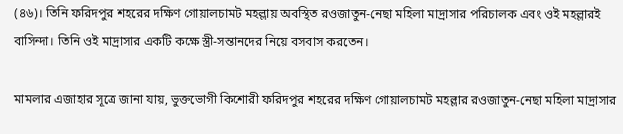(৪৬)। তিনি ফরিদপুর শহরের দক্ষিণ গোয়ালচামট মহল্লায় অবস্থিত রওজাতুন-নেছা মহিলা মাদ্রাসার পরিচালক এবং ওই মহল্লারই বাসিন্দা। তিনি ওই মাদ্রাসার একটি কক্ষে স্ত্রী-সন্তানদের নিয়ে বসবাস করতেন।

মামলার এজাহার সূত্রে জানা যায়, ভুক্তভোগী কিশোরী ফরিদপুর শহরের দক্ষিণ গোয়ালচামট মহল্লার রওজাতুন-নেছা মহিলা মাদ্রাসার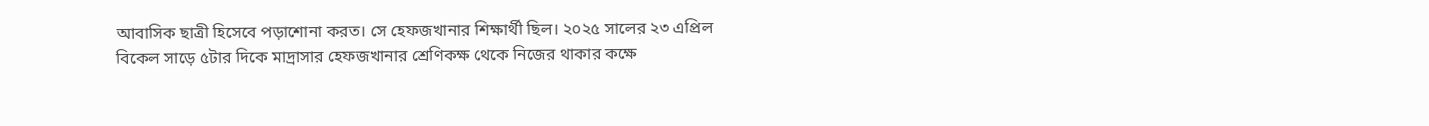আবাসিক ছাত্রী হিসেবে পড়াশোনা করত। সে হেফজখানার শিক্ষার্থী ছিল। ২০২৫ সালের ২৩ এপ্রিল বিকেল সাড়ে ৫টার দিকে মাদ্রাসার হেফজখানার শ্রেণিকক্ষ থেকে নিজের থাকার কক্ষে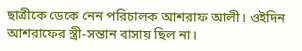ছাত্রীকে ডেকে নেন পরিচালক আশরাফ আলী। ওইদিন আশরাফের স্ত্রী-সন্তান বাসায় ছিল না।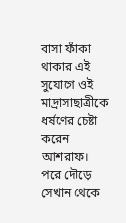বাসা ফাঁকা থাকার এই সুযোগে ওই মাদ্রাসাছাত্রীকে ধর্ষণের চেষ্টা করেন আশরাফ। পরে দৌড়ে সেখান থেকে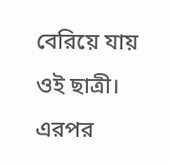বেরিয়ে যায় ওই ছাত্রী। এরপর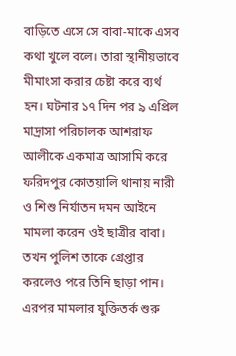বাড়িতে এসে সে বাবা-মাকে এসব কথা খুলে বলে। তারা স্থানীয়ভাবে মীমাংসা করার চেষ্টা করে ব্যর্থ হন। ঘটনার ১৭ দিন পর ৯ এপ্রিল মাদ্রাসা পরিচালক আশরাফ আলীকে একমাত্র আসামি করে ফরিদপুর কোতয়ালি থানায় নারী ও শিশু নির্যাতন দমন আইনে মামলা করেন ওই ছাত্রীর বাবা। তখন পুলিশ তাকে গ্রেপ্তার করলেও পরে তিনি ছাড়া পান। এরপর মামলার যুক্তিতর্ক শুরু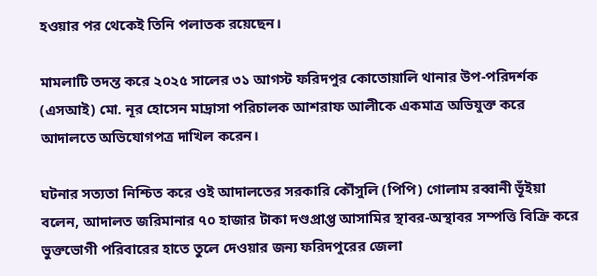হওয়ার পর থেকেই তিনি পলাতক রয়েছেন।

মামলাটি তদন্ত করে ২০২৫ সালের ৩১ আগস্ট ফরিদপুর কোতোয়ালি থানার উপ-পরিদর্শক (এসআই) মো. নূর হোসেন মাদ্রাসা পরিচালক আশরাফ আলীকে একমাত্র অভিযুক্ত করে আদালতে অভিযোগপত্র দাখিল করেন।

ঘটনার সত্যতা নিশ্চিত করে ওই আদালতের সরকারি কৌঁসুলি (পিপি) গোলাম রব্বানী ভূঁইয়া বলেন, আদালত জরিমানার ৭০ হাজার টাকা দণ্ডপ্রাপ্ত আসামির স্থাবর-অস্থাবর সম্পত্তি বিক্রি করে ভুক্তভোগী পরিবারের হাতে তুলে দেওয়ার জন্য ফরিদপুরের জেলা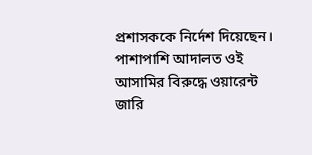প্রশাসককে নির্দেশ দিয়েছেন। পাশাপাশি আদালত ওই আসামির বিরুদ্ধে ওয়ারেন্ট জারি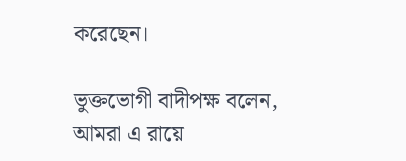করেছেন।

ভুক্তভোগী বাদীপক্ষ বলেন, আমরা এ রায়ে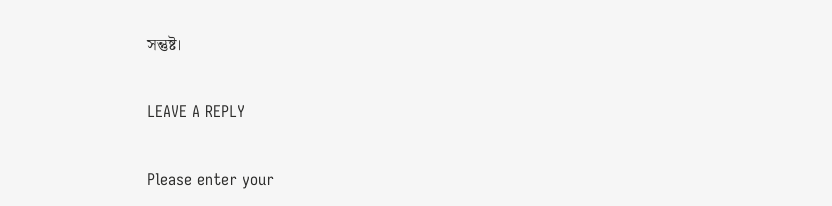সন্তুষ্ট।

LEAVE A REPLY

Please enter your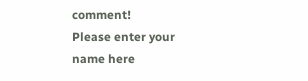comment!
Please enter your name here